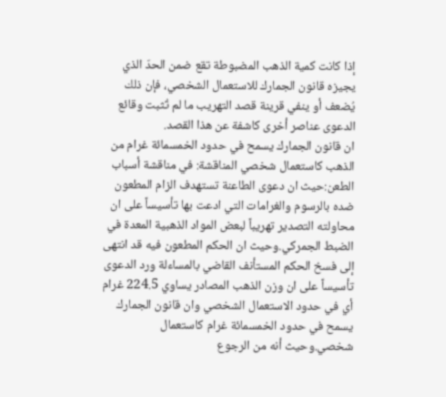إذا كانت كمية الذهب المضبوطة تقع ضمن الحدّ الذي يجيزه قانون الجمارك للاستعمال الشخصي، فإن ذلك يُضعف أو ينفي قرينة قصد التهريب ما لم تُثبت وقائع الدعوى عناصر أخرى كاشفة عن هذا القصد.
ان قانون الجمارك يسمح في حدود الخمسمائة غرام من الذهب كاستعمال شخصي المناقشة: في مناقشة أسباب الطعن:حيث ان دعوى الطاعنة تستهدف الزام المطعون ضده بالرسوم والغرامات التي ادعت بها تأسيساً على ان محاولته التصدير تهريباً لبعض المواد الذهبية المعدة في الضبط الجمركي.وحيث ان الحكم المطعون فيه قد انتهى إلى فسخ الحكم المستأنف القاضي بالمساءلة ورد الدعوى تأسيساً على ان وزن الذهب المصادر يساوي 224.5 غرام أي في حدود الاستعمال الشخصي وان قانون الجمارك يسمح في حدود الخمسمائة غرام كاستعمال شخصي.وحيث أنه من الرجوع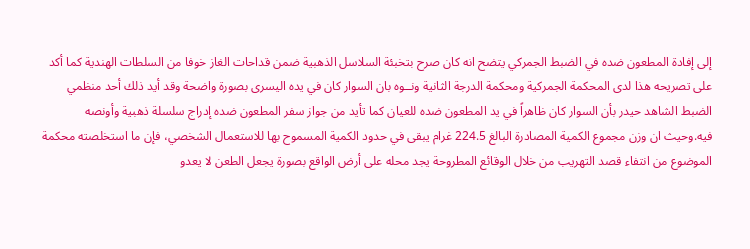إلى إفادة المطعون ضده في الضبط الجمركي يتضح انه كان صرح بتخبئة السلاسل الذهبية ضمن قداحات الغاز خوفا من السلطات الهندية كما أكد على تصريحه هذا لدى المحكمة الجمركية ومحكمة الدرجة الثانية ونــوه بان السوار كان في يده اليسرى بصورة واضحة وقد أيد ذلك أحد منظمي الضبط الشاهد حيدر بأن السوار كان ظاهراً في يد المطعون ضده للعيان كما تأيد من جواز سفر المطعون ضده إدراج سلسلة ذهبية وأونصه فيه.وحيث ان وزن مجموع الكمية المصادرة البالغ 224.5 غرام يبقى في حدود الكمية المسموح بها للاستعمال الشخصي، فإن ما استخلصته محكمة الموضوع من انتفاء قصد التهريب من خلال الوقائع المطروحة يجد محله على أرض الواقع بصورة يجعل الطعن لا يعدو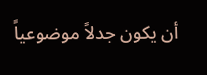أن يكون جدلاً موضوعياً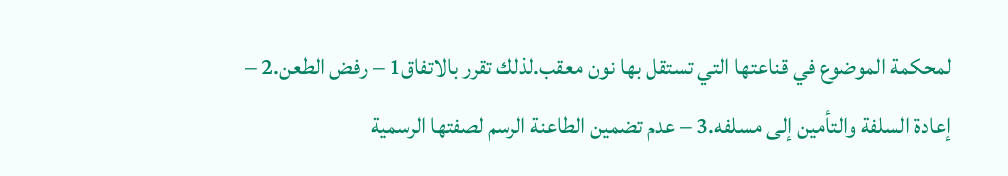لمحكمة الموضوع في قناعتها التي تستقل بها نون معقب.لذلك تقرر بالاتفاق1 – رفض الطعن.2 – إعادة السلفة والتأمين إلى مسلفه.3 – عدم تضمين الطاعنة الرسم لصفتها الرسمية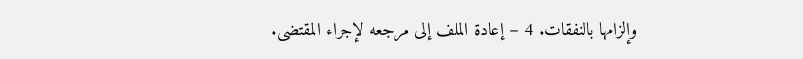وإلزامها بالنفقات. 4 – إعادة الملف إلى مرجعه لإجراء المقتضى.